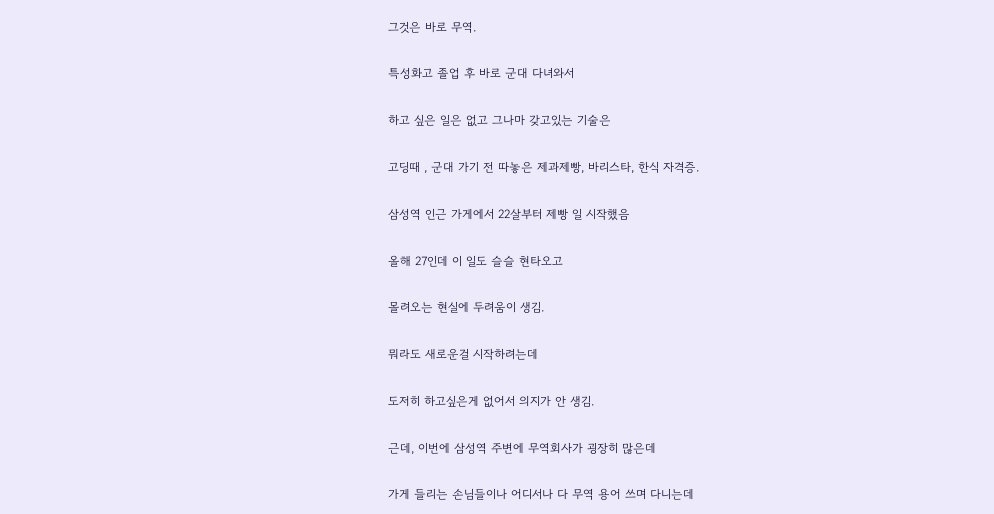그것은 바로 무역.

특성화고 졸업 후 바로 군대 다녀와서

하고 싶은 일은 없고 그나마 갖고있는 기술은

고딩때 , 군대 가기 전 따놓은 제과제빵, 바리스타, 한식 자격증.

삼성역 인근 가게에서 22살부터 제빵 일 시작했음

올해 27인데 이 일도 슬슬 현타오고

몰려오는 현실에 두려움이 생김.

뭐라도 새로운걸 시작하려는데

도저히 하고싶은게 없어서 의지가 안 생김.

근데, 이번에 삼성역 주변에 무역회사가 굉장히 많은데

가게 들리는 손님들이나 어디서나 다 무역 용어 쓰며 다니는데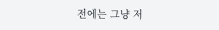전에는 그냥 저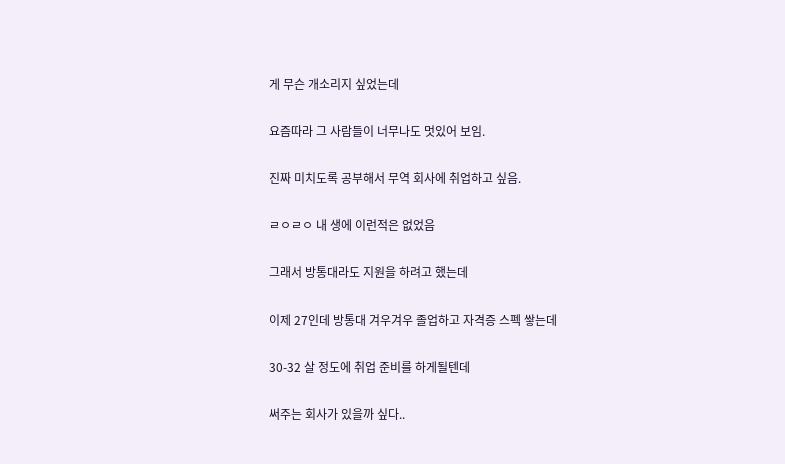게 무슨 개소리지 싶었는데

요즘따라 그 사람들이 너무나도 멋있어 보임.

진짜 미치도록 공부해서 무역 회사에 취업하고 싶음.

ㄹㅇㄹㅇ 내 생에 이런적은 없었음

그래서 방통대라도 지원을 하려고 했는데

이제 27인데 방통대 겨우겨우 졸업하고 자격증 스펙 쌓는데

30-32 살 정도에 취업 준비를 하게될텐데

써주는 회사가 있을까 싶다..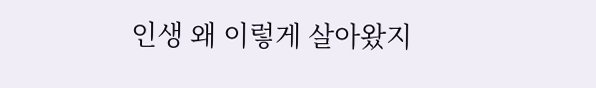인생 왜 이렇게 살아왔지